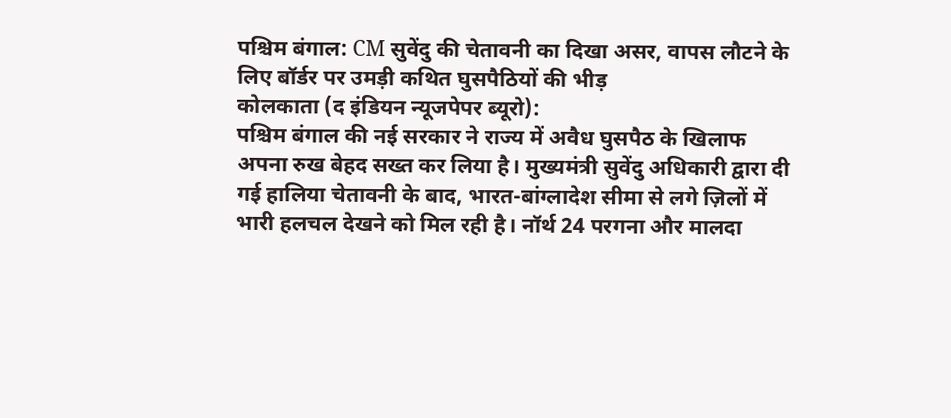पश्चिम बंगाल: CM सुवेंदु की चेतावनी का दिखा असर, वापस लौटने के लिए बॉर्डर पर उमड़ी कथित घुसपैठियों की भीड़
कोलकाता (द इंडियन न्यूजपेपर ब्यूरो):
पश्चिम बंगाल की नई सरकार ने राज्य में अवैध घुसपैठ के खिलाफ अपना रुख बेहद सख्त कर लिया है। मुख्यमंत्री सुवेंदु अधिकारी द्वारा दी गई हालिया चेतावनी के बाद, भारत-बांग्लादेश सीमा से लगे ज़िलों में भारी हलचल देखने को मिल रही है। नॉर्थ 24 परगना और मालदा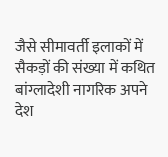जैसे सीमावर्ती इलाकों में सैकड़ों की संख्या में कथित बांग्लादेशी नागरिक अपने देश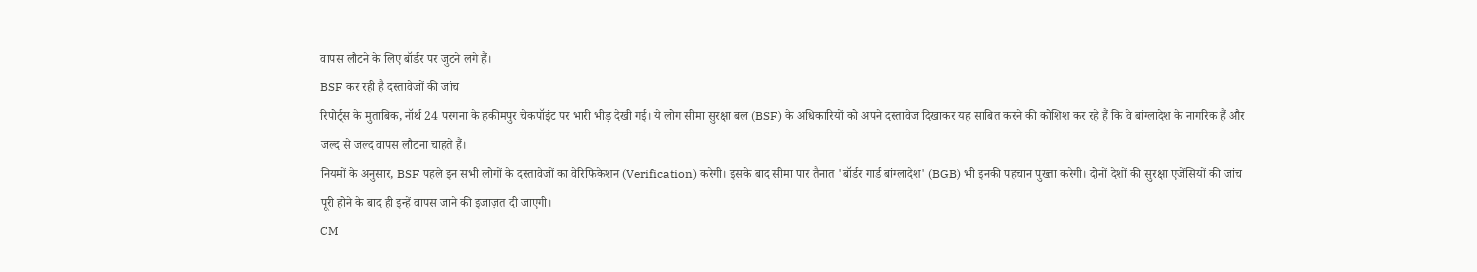वापस लौटने के लिए बॉर्डर पर जुटने लगे हैं।
BSF कर रही है दस्तावेजों की जांच
रिपोर्ट्स के मुताबिक, नॉर्थ 24 परगना के हकीमपुर चेकपॉइंट पर भारी भीड़ देखी गई। ये लोग सीमा सुरक्षा बल (BSF) के अधिकारियों को अपने दस्तावेज दिखाकर यह साबित करने की कोशिश कर रहे हैं कि वे बांग्लादेश के नागरिक हैं और जल्द से जल्द वापस लौटना चाहते हैं।
नियमों के अनुसार, BSF पहले इन सभी लोगों के दस्तावेजों का वेरिफिकेशन (Verification) करेगी। इसके बाद सीमा पार तैनात 'बॉर्डर गार्ड बांग्लादेश' (BGB) भी इनकी पहचान पुख्ता करेगी। दोनों देशों की सुरक्षा एजेंसियों की जांच पूरी होने के बाद ही इन्हें वापस जाने की इजाज़त दी जाएगी।
CM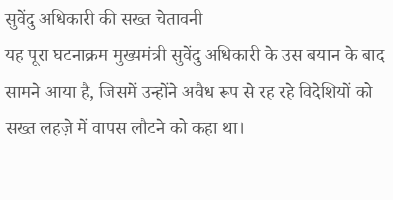सुवेंदु अधिकारी की सख्त चेतावनी
यह पूरा घटनाक्रम मुख्यमंत्री सुवेंदु अधिकारी के उस बयान के बाद सामने आया है, जिसमें उन्होंने अवैध रूप से रह रहे विदेशियों को सख्त लहज़े में वापस लौटने को कहा था।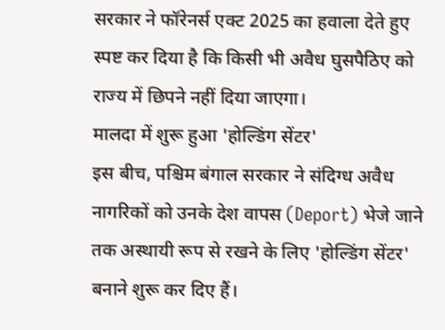सरकार ने फॉरेनर्स एक्ट 2025 का हवाला देते हुए स्पष्ट कर दिया है कि किसी भी अवैध घुसपैठिए को राज्य में छिपने नहीं दिया जाएगा।
मालदा में शुरू हुआ 'होल्डिंग सेंटर'
इस बीच, पश्चिम बंगाल सरकार ने संदिग्ध अवैध नागरिकों को उनके देश वापस (Deport) भेजे जाने तक अस्थायी रूप से रखने के लिए 'होल्डिंग सेंटर' बनाने शुरू कर दिए हैं।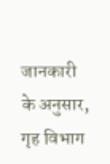जानकारी के अनुसार, गृह विभाग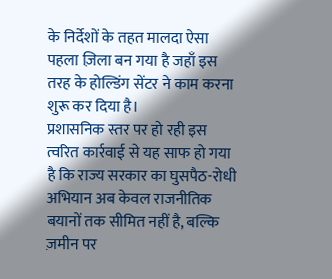के निर्देशों के तहत मालदा ऐसा पहला ज़िला बन गया है जहाँ इस तरह के होल्डिंग सेंटर ने काम करना शुरू कर दिया है।
प्रशासनिक स्तर पर हो रही इस त्वरित कार्रवाई से यह साफ हो गया है कि राज्य सरकार का घुसपैठ-रोधी अभियान अब केवल राजनीतिक बयानों तक सीमित नहीं है, बल्कि ज़मीन पर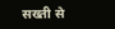सख्ती से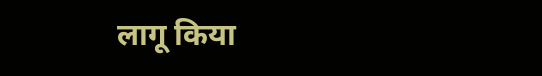लागू किया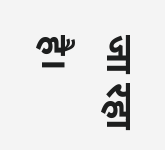जा रहा है।